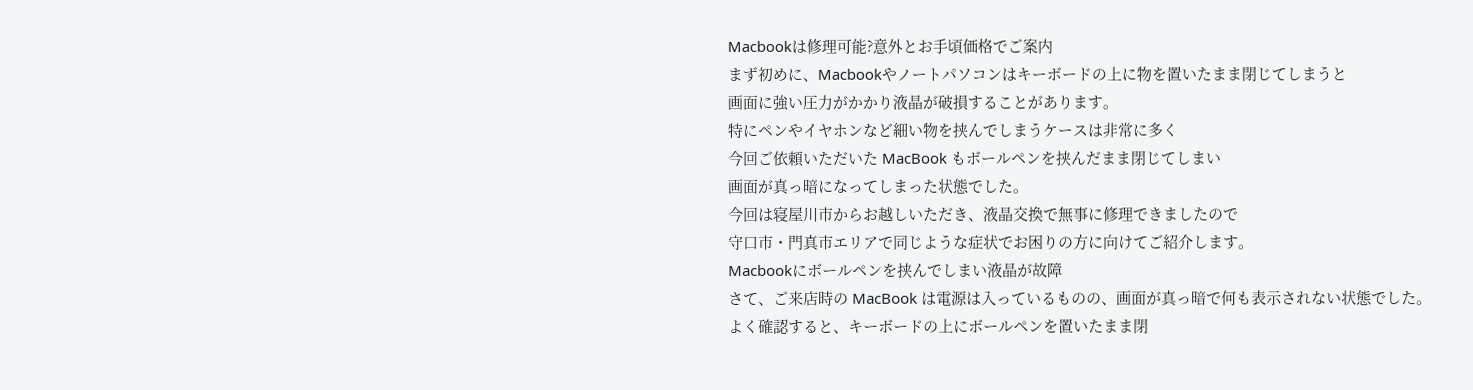Macbookは修理可能?意外とお手頃価格でご案内
まず初めに、Macbookやノートパソコンはキーボードの上に物を置いたまま閉じてしまうと
画面に強い圧力がかかり液晶が破損することがあります。
特にペンやイヤホンなど細い物を挟んでしまうケースは非常に多く
今回ご依頼いただいた MacBook もボールペンを挟んだまま閉じてしまい
画面が真っ暗になってしまった状態でした。
今回は寝屋川市からお越しいただき、液晶交換で無事に修理できましたので
守口市・門真市エリアで同じような症状でお困りの方に向けてご紹介します。
Macbookにボールペンを挟んでしまい液晶が故障
さて、ご来店時の MacBook は電源は入っているものの、画面が真っ暗で何も表示されない状態でした。
よく確認すると、キーボードの上にボールペンを置いたまま閉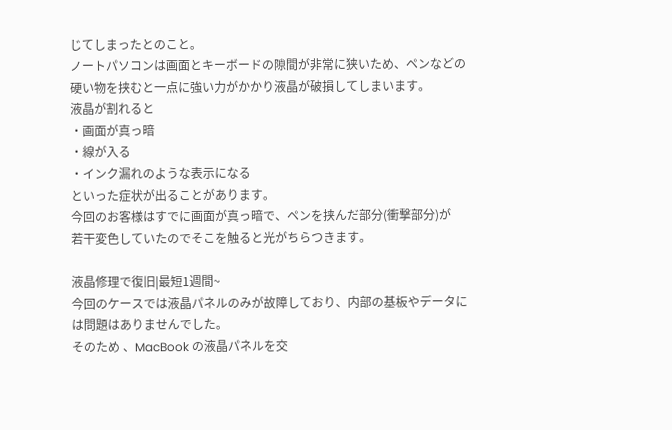じてしまったとのこと。
ノートパソコンは画面とキーボードの隙間が非常に狭いため、ペンなどの硬い物を挟むと一点に強い力がかかり液晶が破損してしまいます。
液晶が割れると
・画面が真っ暗
・線が入る
・インク漏れのような表示になる
といった症状が出ることがあります。
今回のお客様はすでに画面が真っ暗で、ペンを挟んだ部分(衝撃部分)が
若干変色していたのでそこを触ると光がちらつきます。

液晶修理で復旧|最短1週間~
今回のケースでは液晶パネルのみが故障しており、内部の基板やデータには問題はありませんでした。
そのため 、MacBook の液晶パネルを交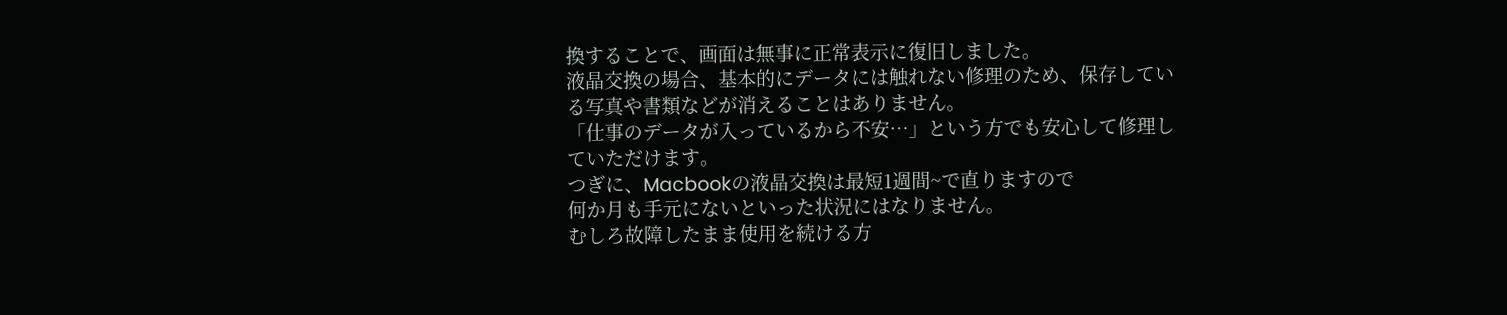換することで、画面は無事に正常表示に復旧しました。
液晶交換の場合、基本的にデータには触れない修理のため、保存している写真や書類などが消えることはありません。
「仕事のデータが入っているから不安…」という方でも安心して修理していただけます。
つぎに、Macbookの液晶交換は最短1週間~で直りますので
何か月も手元にないといった状況にはなりません。
むしろ故障したまま使用を続ける方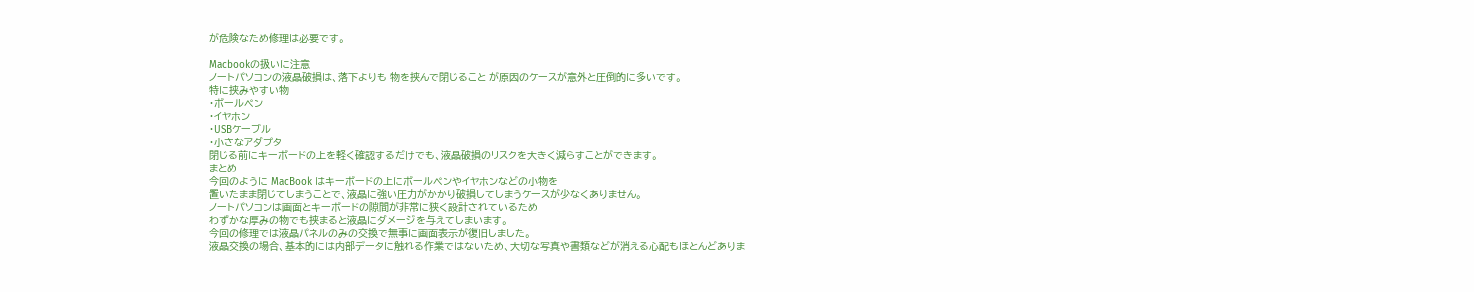が危険なため修理は必要です。

Macbookの扱いに注意
ノートパソコンの液晶破損は、落下よりも 物を挟んで閉じること が原因のケースが意外と圧倒的に多いです。
特に挟みやすい物
・ボールペン
・イヤホン
・USBケーブル
・小さなアダプタ
閉じる前にキーボードの上を軽く確認するだけでも、液晶破損のリスクを大きく減らすことができます。
まとめ
今回のように MacBook はキーボードの上にボールペンやイヤホンなどの小物を
置いたまま閉じてしまうことで、液晶に強い圧力がかかり破損してしまうケースが少なくありません。
ノートパソコンは画面とキーボードの隙間が非常に狭く設計されているため
わずかな厚みの物でも挟まると液晶にダメージを与えてしまいます。
今回の修理では液晶パネルのみの交換で無事に画面表示が復旧しました。
液晶交換の場合、基本的には内部データに触れる作業ではないため、大切な写真や書類などが消える心配もほとんどありま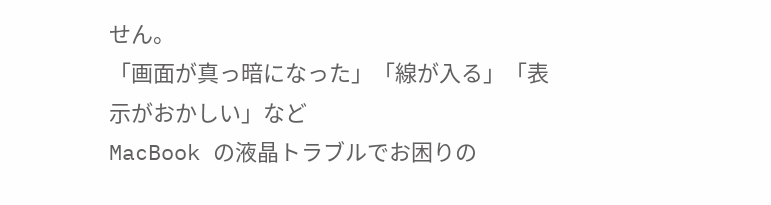せん。
「画面が真っ暗になった」「線が入る」「表示がおかしい」など
MacBook の液晶トラブルでお困りの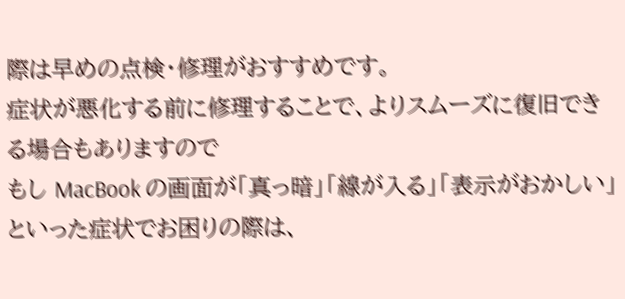際は早めの点検・修理がおすすめです。
症状が悪化する前に修理することで、よりスムーズに復旧できる場合もありますので
もし MacBook の画面が「真っ暗」「線が入る」「表示がおかしい」
といった症状でお困りの際は、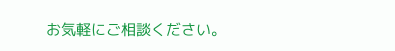お気軽にご相談ください。